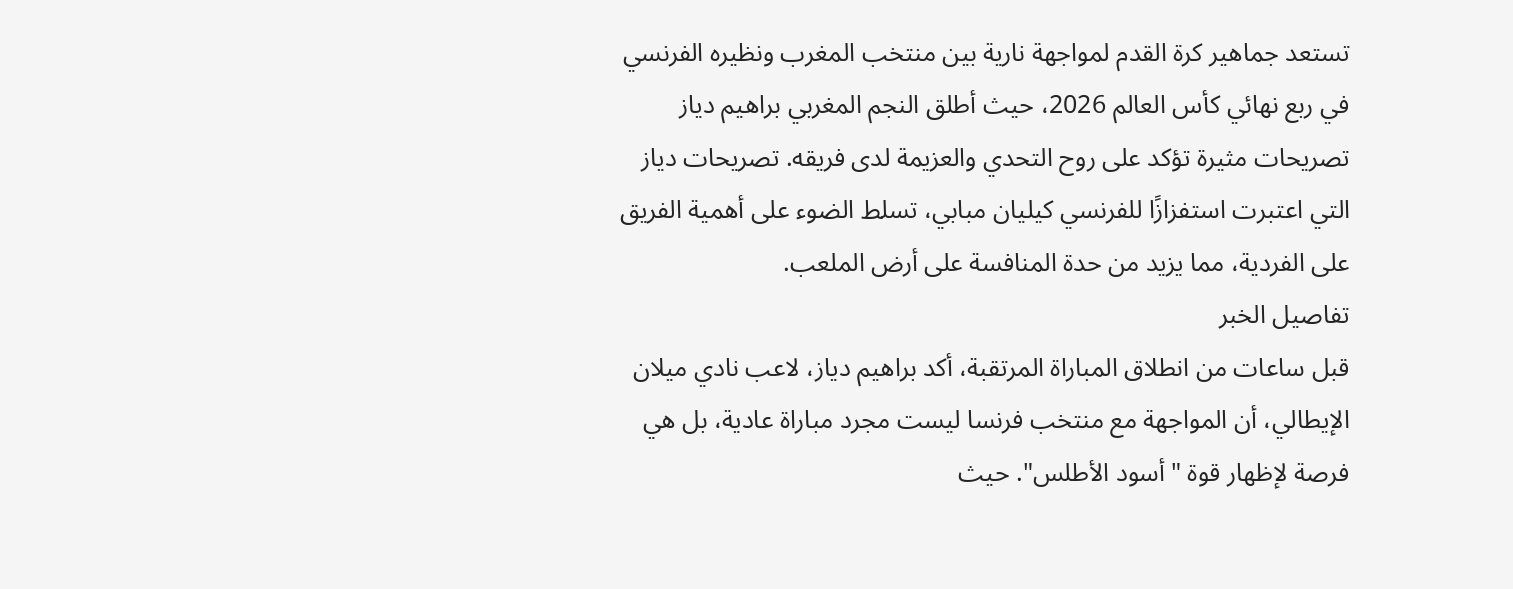تستعد جماهير كرة القدم لمواجهة نارية بين منتخب المغرب ونظيره الفرنسي في ربع نهائي كأس العالم 2026، حيث أطلق النجم المغربي براهيم دياز تصريحات مثيرة تؤكد على روح التحدي والعزيمة لدى فريقه. تصريحات دياز التي اعتبرت استفزازًا للفرنسي كيليان مبابي، تسلط الضوء على أهمية الفريق على الفردية، مما يزيد من حدة المنافسة على أرض الملعب.
تفاصيل الخبر
قبل ساعات من انطلاق المباراة المرتقبة، أكد براهيم دياز، لاعب نادي ميلان الإيطالي، أن المواجهة مع منتخب فرنسا ليست مجرد مباراة عادية، بل هي فرصة لإظهار قوة "أسود الأطلس". حيث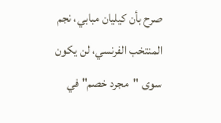صرح بأن كيليان مبابي، نجم المنتخب الفرنسي، لن يكون سوى "مجرد خصم" في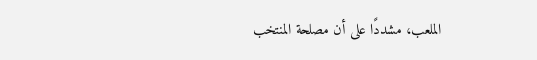الملعب، مشددًا على أن مصلحة المنتخب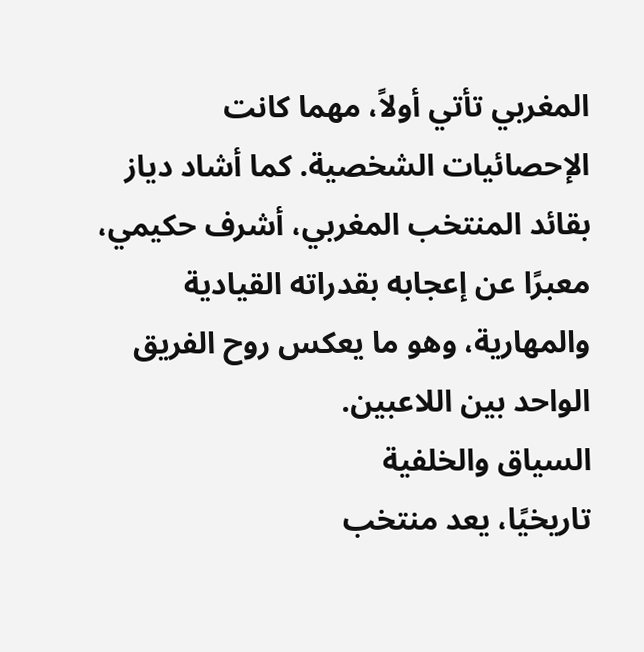المغربي تأتي أولاً، مهما كانت الإحصائيات الشخصية. كما أشاد دياز بقائد المنتخب المغربي، أشرف حكيمي، معبرًا عن إعجابه بقدراته القيادية والمهارية، وهو ما يعكس روح الفريق الواحد بين اللاعبين.
السياق والخلفية
تاريخيًا، يعد منتخب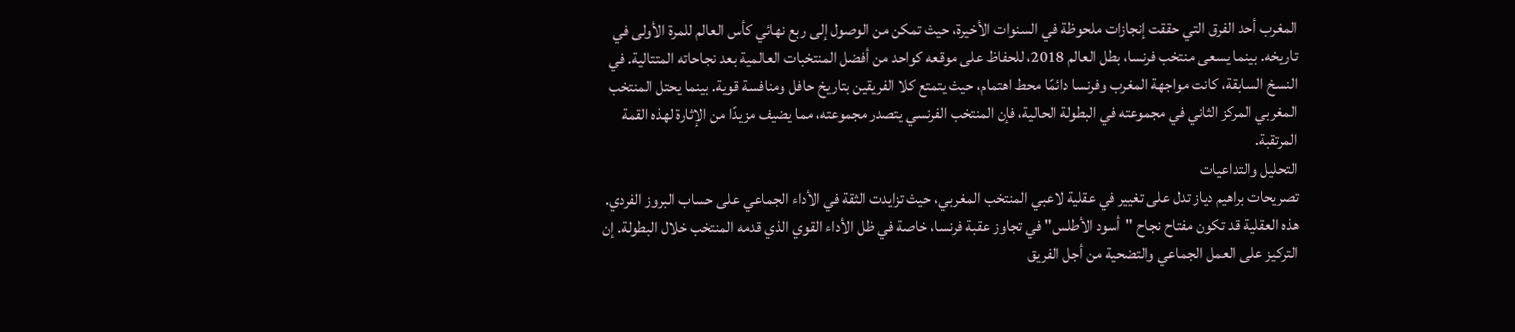المغرب أحد الفرق التي حققت إنجازات ملحوظة في السنوات الأخيرة، حيث تمكن من الوصول إلى ربع نهائي كأس العالم للمرة الأولى في تاريخه. بينما يسعى منتخب فرنسا، بطل العالم 2018، للحفاظ على موقعه كواحد من أفضل المنتخبات العالمية بعد نجاحاته المتتالية. في النسخ السابقة، كانت مواجهة المغرب وفرنسا دائمًا محط اهتمام، حيث يتمتع كلا الفريقين بتاريخ حافل ومنافسة قوية. بينما يحتل المنتخب المغربي المركز الثاني في مجموعته في البطولة الحالية، فإن المنتخب الفرنسي يتصدر مجموعته، مما يضيف مزيدًا من الإثارة لهذه القمة المرتقبة.
التحليل والتداعيات
تصريحات براهيم دياز تدل على تغيير في عقلية لاعبي المنتخب المغربي، حيث تزايدت الثقة في الأداء الجماعي على حساب البروز الفردي. هذه العقلية قد تكون مفتاح نجاح "أسود الأطلس" في تجاوز عقبة فرنسا، خاصة في ظل الأداء القوي الذي قدمه المنتخب خلال البطولة. إن التركيز على العمل الجماعي والتضحية من أجل الفريق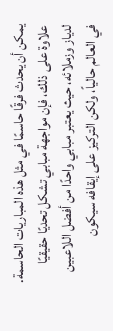يمكن أن يحدث فرقًا حاسمًا في مثل هذه المباريات الحاسمة.
علاوة على ذلك، فإن مواجهة مبابي تشكل تحديًا حقيقيًا لدياز وزملائه، حيث يعتبر مبابي واحدًا من أفضل اللاعبين في العالم حالياً، ولكن التركيز على إيقافه سيكون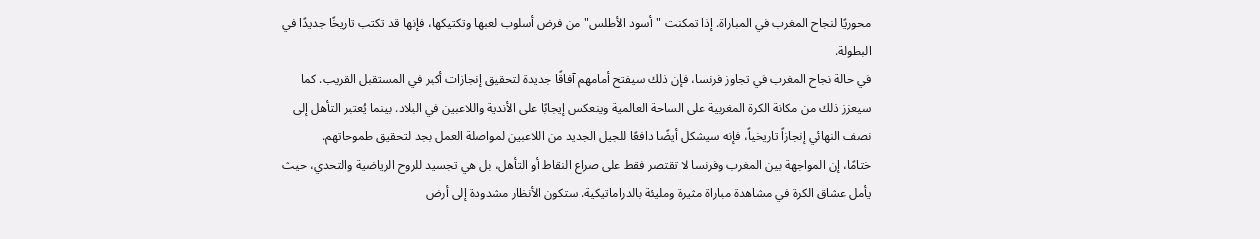محوريًا لنجاح المغرب في المباراة. إذا تمكنت "أسود الأطلس" من فرض أسلوب لعبها وتكتيكها، فإنها قد تكتب تاريخًا جديدًا في البطولة.
في حالة نجاح المغرب في تجاوز فرنسا، فإن ذلك سيفتح أمامهم آفاقًا جديدة لتحقيق إنجازات أكبر في المستقبل القريب. كما سيعزز ذلك من مكانة الكرة المغربية على الساحة العالمية وينعكس إيجابًا على الأندية واللاعبين في البلاد. بينما يُعتبر التأهل إلى نصف النهائي إنجازاً تاريخياً، فإنه سيشكل أيضًا دافعًا للجيل الجديد من اللاعبين لمواصلة العمل بجد لتحقيق طموحاتهم.
ختامًا، إن المواجهة بين المغرب وفرنسا لا تقتصر فقط على صراع النقاط أو التأهل، بل هي تجسيد للروح الرياضية والتحدي، حيث يأمل عشاق الكرة في مشاهدة مباراة مثيرة ومليئة بالدراماتيكية. ستكون الأنظار مشدودة إلى أرض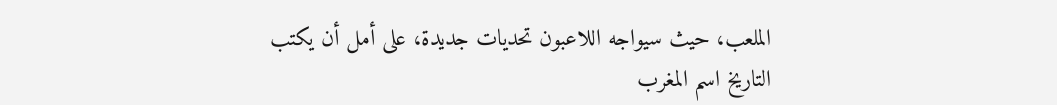الملعب، حيث سيواجه اللاعبون تحديات جديدة، على أمل أن يكتب التاريخ اسم المغرب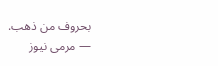بحروف من ذهب.
— مرمى نيوز